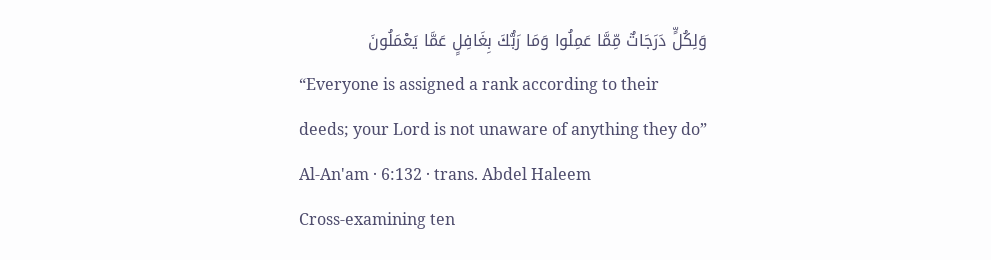وَلِكُلٍّ دَرَجَاتٌ مِّمَّا عَمِلُوا وَمَا رَبُّكَ بِغَافِلٍ عَمَّا يَعْمَلُونَ
“Everyone is assigned a rank according to their deeds; your Lord is not unaware of anything they do”
Al-An'am · 6:132 · trans. Abdel Haleem
Cross-examining ten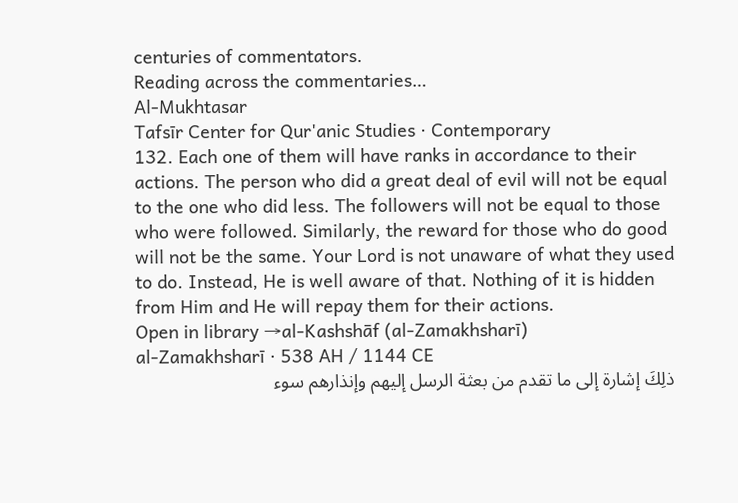centuries of commentators.
Reading across the commentaries…
Al-Mukhtasar
Tafsīr Center for Qur'anic Studies · Contemporary
132. Each one of them will have ranks in accordance to their actions. The person who did a great deal of evil will not be equal to the one who did less. The followers will not be equal to those who were followed. Similarly, the reward for those who do good will not be the same. Your Lord is not unaware of what they used to do. Instead, He is well aware of that. Nothing of it is hidden from Him and He will repay them for their actions.
Open in library →al-Kashshāf (al-Zamakhsharī)
al-Zamakhsharī · 538 AH / 1144 CE
ذلِكَ إشارة إلى ما تقدم من بعثة الرسل إليهم وإنذارهم سوء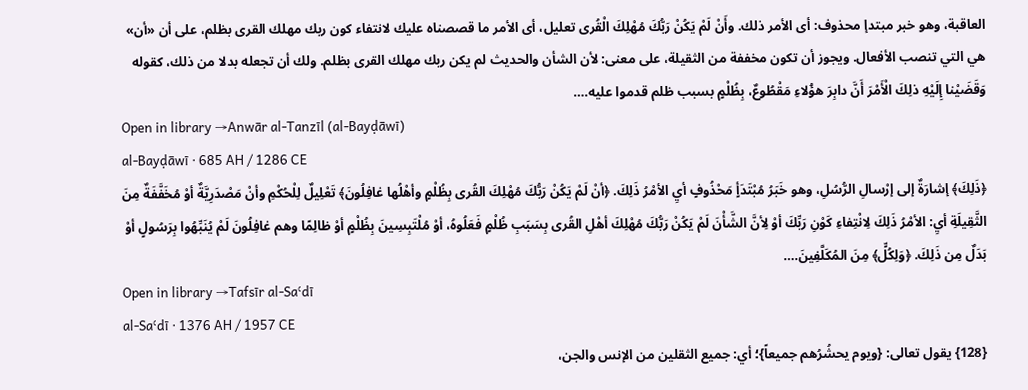العاقبة، وهو خبر مبتدإ محذوف: أى الأمر ذلك. وأَنْ لَمْ يَكُنْ رَبُّكَ مُهْلِكَ الْقُرى تعليل، أى الأمر ما قصصناه عليك لانتفاء كون ربك مهلك القرى بظلم، على أن «أن» هي التي تنصب الأفعال. ويجوز أن تكون مخففة من الثقيلة، على معنى: لأن الشأن والحديث لم يكن ربك مهلك القرى بظلم. ولك أن تجعله بدلا من ذلك، كقوله وَقَضَيْنا إِلَيْهِ ذلِكَ الْأَمْرَ أَنَّ دابِرَ هؤُلاءِ مَقْطُوعٌ، بِظُلْمٍ بسبب ظلم قدموا عليه.…
Open in library →Anwār al-Tanzīl (al-Bayḍāwī)
al-Bayḍāwī · 685 AH / 1286 CE
﴿ذَلِكَ﴾ إشارَةٌ إلى إرْسالِ الرُّسُلِ، وهو خَبَرُ مُبْتَدَأٍ مَحْذُوفٍ أيِ الأمْرُ ذَلِكَ. ﴿أنْ لَمْ يَكُنْ رَبُّكَ مُهْلِكَ القُرى بِظُلْمٍ وأهْلُها غافِلُونَ﴾ تَعْلِيلٌ لِلْحُكْمِ وأنْ مَصْدَرِيَّةٌ أوْ مُخَفَّفَةٌ مِنَ الثَّقِيلَةِ أيِ: الأمْرُ ذَلِكَ لِانْتِفاءِ كَوْنِ رَبِّكَ أوْ لِأنَّ الشَّأْنَ لَمْ يَكُنْ رَبُّكَ مُهْلِكَ أهْلِ القُرى بِسَبَبِ ظُلْمٍ فَعَلُوهُ، أوْ مُلْتَبِسِينَ بِظُلْمٍ أوْ ظالِمًا وهم غافِلُونَ لَمْ يُنَبِّهُوا بِرَسُولٍ أوْ بَدَلٌ مِن ذَلِكَ. ﴿وَلِكُلٍّ﴾ مِنَ المُكَلَّفِينَ.…
Open in library →Tafsīr al-Saʿdī
al-Saʿdī · 1376 AH / 1957 CE
{128} يقول تعالى: {ويوم يحشُرُهم جميعاً}؛ أي: جميع الثقلين من الإنس والجن،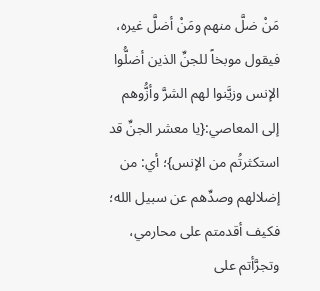مَنْ ضلَّ منهم ومَنْ أضلَّ غيره، فيقول موبخاً للجنِّ الذين أضلُّوا الإنس وزيَّنوا لهم الشرَّ وأزُّوهم إلى المعاصي:{يا معشر الجنِّ قد استكثرتُم من الإنس}؛ أي: من إضلالهم وصدِّهم عن سبيل الله؛ فكيف أقدمتم على محارمي، وتجرَّأتم على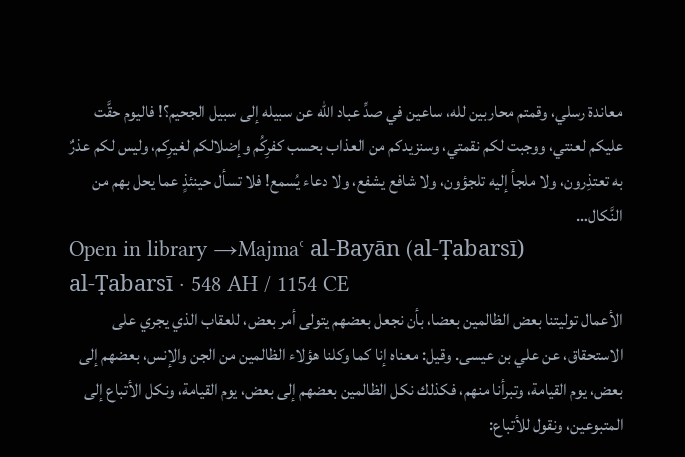معاندة رسلي، وقمتم محاربين لله، ساعين في صدِّ عباد الله عن سبيله إلى سبيل الجحيم؟! فاليوم حقَّت عليكم لعنتي، ووجبت لكم نقمتي، وسنزيدكم من العذاب بحسب كفرِكُم وإضلالكم لغيرِكم، وليس لكم عذرٌ به تعتذِرون، ولا ملجأ إليه تلجؤون، ولا شافع يشفع، ولا دعاء يُسمع! فلا تسأل حينئذٍ عما يحل بهم من النَّكال…
Open in library →Majmaʿ al-Bayān (al-Ṭabarsī)
al-Ṭabarsī · 548 AH / 1154 CE
الأعمال توليتنا بعض الظالمين بعضا، بأن نجعل بعضهم يتولى أمر بعض، للعقاب الذي يجري على الاستحقاق، عن علي بن عيسى. وقيل: معناه إنا كما وكلنا هؤلاء الظالمين من الجن والإنس، بعضهم إلى بعض، يوم القيامة، وتبرأنا منهم، فكذلك نكل الظالمين بعضهم إلى بعض، يوم القيامة، ونكل الأتباع إلى المتبوعين، ونقول للأتباع: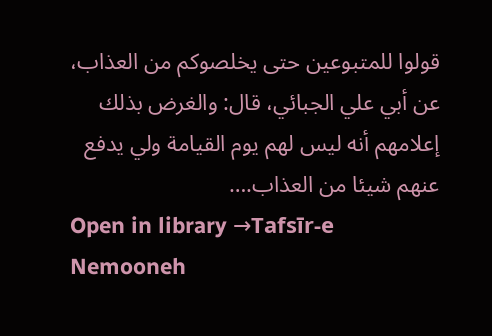قولوا للمتبوعين حتى يخلصوكم من العذاب، عن أبي علي الجبائي، قال: والغرض بذلك إعلامهم أنه ليس لهم يوم القيامة ولي يدفع عنهم شيئا من العذاب.…
Open in library →Tafsīr-e Nemooneh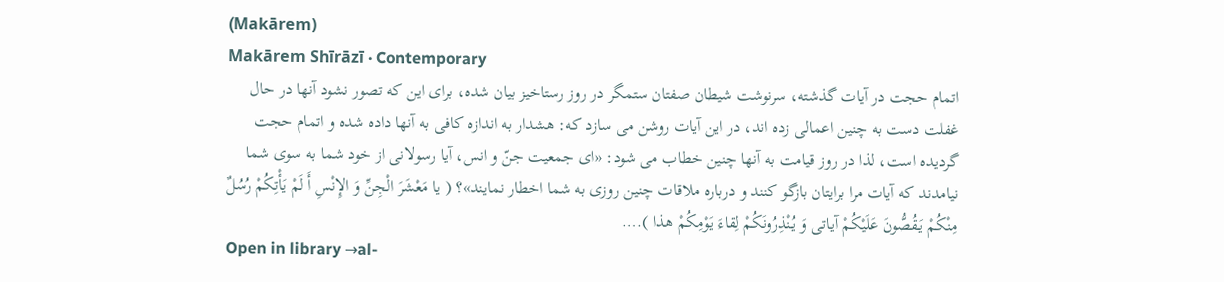(Makārem)
Makārem Shīrāzī · Contemporary
اتمام حجت در آیات گذشته، سرنوشت شیطان صفتان ستمگر در روز رستاخیز بیان شده، براى این که تصور نشود آنها در حال غفلت دست به چنین اعمالى زده اند، در این آیات روشن مى سازد که: هشدار به اندازه کافى به آنها داده شده و اتمام حجت گردیده است، لذا در روز قیامت به آنها چنین خطاب مى شود: «اى جمعیت جنّ و انس، آیا رسولانى از خود شما به سوى شما نیامدند که آیات مرا برایتان بازگو کنند و درباره ملاقات چنین روزى به شما اخطار نمایند»؟ ( یا مَعْشَرَ الْجِنِّ وَ الإِنْسِ أَ لَمْ یَأْتِکُمْ رُسُلٌ مِنْکُمْ یَـقُصُّونَ عَلَیْکُمْ آیاتی وَ یُنْذِرُونَکُمْ لِقاءَ یَوْمِکُمْ هذا ).…
Open in library →al-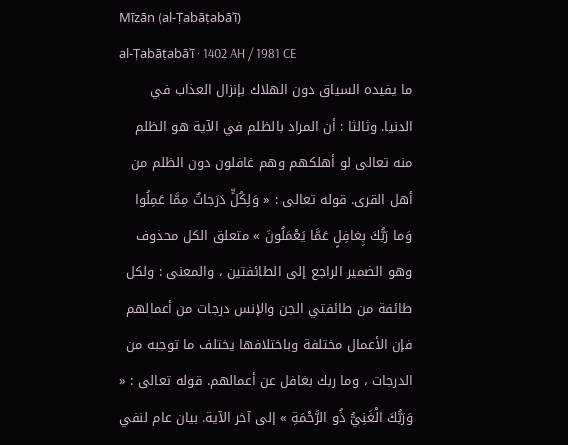Mīzān (al-Ṭabāṭabāʾī)
al-Ṭabāṭabāʾī · 1402 AH / 1981 CE
ما يفيده السياق دون الهلاك بإنزال العذاب في الدنيا. وثالثا : أن المراد بالظلم في الآية هو الظلم منه تعالى لو أهلكهم وهم غافلون دون الظلم من أهل القرى. قوله تعالى : « وَلِكُلٍّ دَرَجاتٌ مِمَّا عَمِلُوا وَما رَبُّكَ بِغافِلٍ عَمَّا يَعْمَلُونَ » متعلق الكل محذوف وهو الضمير الراجع إلى الطائفتين ، والمعنى : ولكل طائفة من طائفتي الجن والإنس درجات من أعمالهم فإن الأعمال مختلفة وباختلافها يختلف ما توجبه من الدرجات ، وما ربك بغافل عن أعمالهم. قوله تعالى : « وَرَبُّكَ الْغَنِيُّ ذُو الرَّحْمَةِ » إلى آخر الآية. بيان عام لنفي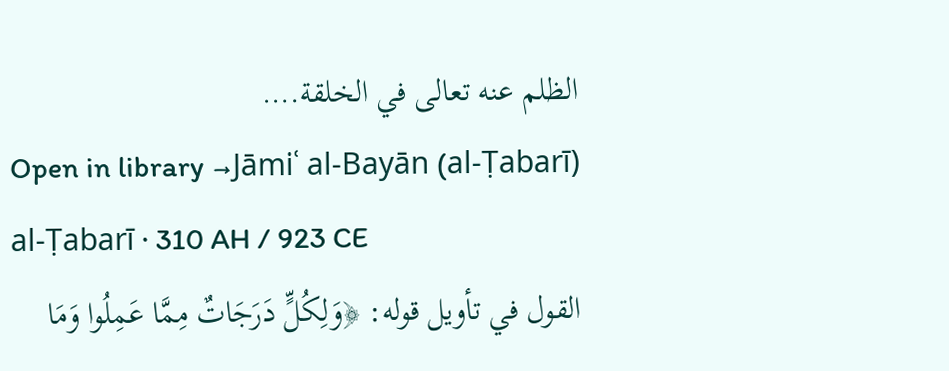الظلم عنه تعالى في الخلقة.…
Open in library →Jāmiʿ al-Bayān (al-Ṭabarī)
al-Ṭabarī · 310 AH / 923 CE
القول في تأويل قوله: ﴿وَلِكُلٍّ دَرَجَاتٌ مِمَّا عَمِلُوا وَمَا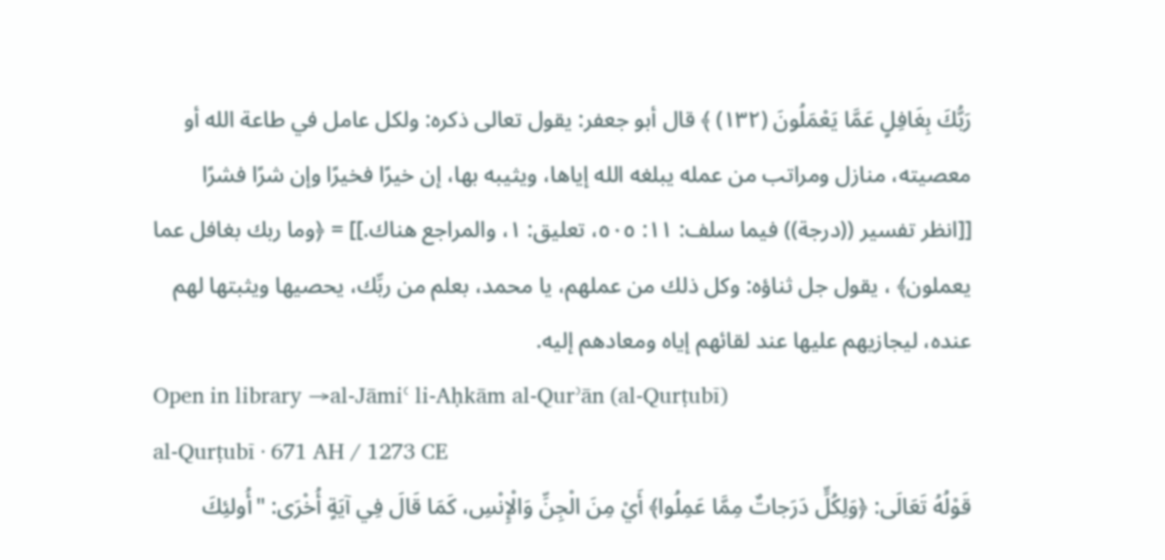رَبُّكَ بِغَافِلٍ عَمَّا يَعْمَلُونَ (١٣٢) ﴾ قال أبو جعفر: يقول تعالى ذكره: ولكل عامل في طاعة الله أو معصيته، منازل ومراتب من عمله يبلغه الله إياها، ويثيبه بها، إن خيرًا فخيرًا وإن شرًا فشرًا [[انظر تفسير ((درجة)) فيما سلف: ١١: ٥٠٥، تعليق: ١، والمراجع هناك.]] = ﴿وما ربك بغافل عما يعملون﴾ ، يقول جل ثناؤه: وكل ذلك من عملهم، يا محمد، بعلم من ربِّك، يحصيها ويثبتها لهم عنده، ليجازيهم عليها عند لقائهم إياه ومعادهم إليه.
Open in library →al-Jāmiʿ li-Aḥkām al-Qurʾān (al-Qurṭubī)
al-Qurṭubī · 671 AH / 1273 CE
قَوْلُهُ تَعَالَى: ﴿وَلِكُلٍّ دَرَجاتٌ مِمَّا عَمِلُوا﴾ أَيْ مِنَ الْجِنِّ وَالْإِنْسِ، كَمَا قَالَ فِي آيَةٍ أُخْرَى: "أُولئِكَ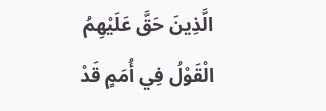الَّذِينَ حَقَّ عَلَيْهِمُ الْقَوْلُ فِي أُمَمٍ قَدْ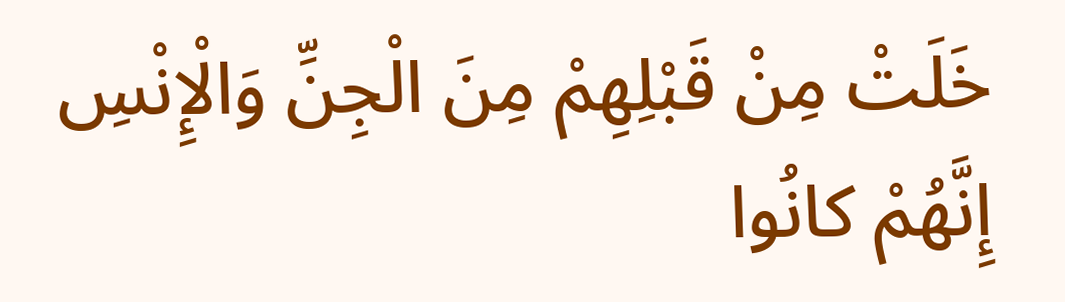خَلَتْ مِنْ قَبْلِهِمْ مِنَ الْجِنِّ وَالْإِنْسِ إِنَّهُمْ كانُوا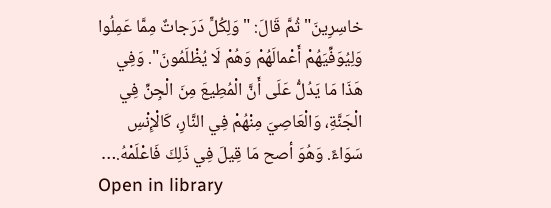خاسِرِينَ" ثُمَّ قَالَ: "وَلِكُلٍّ دَرَجاتٌ مِمَّا عَمِلُوا وَلِيُوَفِّيَهُمْ أَعْمالَهُمْ وَهُمْ لَا يُظْلَمُونَ". وَفِي هَذَا مَا يَدُلُّ عَلَى أَنَّ الْمُطِيعَ مِنَ الْجِنِّ فِي الْجَنَّةِ، وَالْعَاصِيَ مِنْهُمْ فِي النَّارِ، كَالْإِنْسِ سَوَاءً. وَهُوَ أصح مَا قِيلَ فِي ذَلِكَ فَاعْلَمْهُ.…
Open in library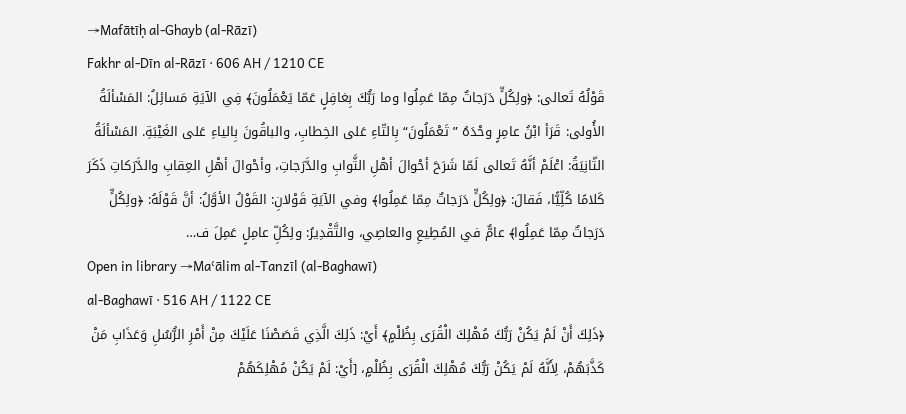→Mafātīḥ al-Ghayb (al-Rāzī)
Fakhr al-Dīn al-Rāzī · 606 AH / 1210 CE
قَوْلُهُ تَعالى: ﴿ولِكُلٍّ دَرَجاتٌ مِمّا عَمِلُوا وما رَبُّكَ بِغافِلٍ عَمّا يَعْمَلُونَ﴾ فِي الآيَةِ مَسائِلُ: المَسْألَةُ الأُولى: قَرَأ ابْنُ عامِرٍ وحْدَهُ ”تَعْمَلُونَ“ بِالتّاءِ عَلى الخِطابِ، والباقُونَ بِالياءِ عَلى الغَيْبَةِ. المَسْألَةُ الثّانِيَةُ: اعْلَمْ أنَّهُ تَعالى لَمّا شَرَحَ أحْوالَ أهْلِ الثَّوابِ والدَّرَجاتِ، وأحْوالَ أهْلِ العِقابِ والدَّرَكاتِ ذَكَرَ كَلامًا كُلِّيًّا، فَقالَ: ﴿ولِكُلٍّ دَرَجاتٌ مِمّا عَمِلُوا﴾ وفي الآيَةِ قَوْلانِ: القَوْلُ الأوَّلُ: أنَّ قَوْلَهُ: ﴿ولِكُلٍّ دَرَجاتٌ مِمّا عَمِلُوا﴾ عامٌّ في المُطِيعِ والعاصِي، والتَّقْدِيرُ: ولِكُلِّ عامِلٍ عَمِلَ ف…
Open in library →Maʿālim al-Tanzīl (al-Baghawī)
al-Baghawī · 516 AH / 1122 CE
﴿ذَلِكَ أَنْ لَمْ يَكُنْ رَبُّكَ مُهْلِكَ الْقُرَى بِظُلْمٍ﴾ أَيْ: ذَلِكَ الَّذِي قَصَصْنَا عَلَيْكَ مِنْ أَمْرِ الرُّسُلِ وَعَذَابِ مَنْ كَذَّبَهُمْ، لِأَنَّهُ لَمْ يَكُنْ رَبُّكَ مُهْلِكَ الْقُرَى بِظُلْمٍ، [أَيْ: لَمْ يَكُنْ مُهْلِكَهُمْ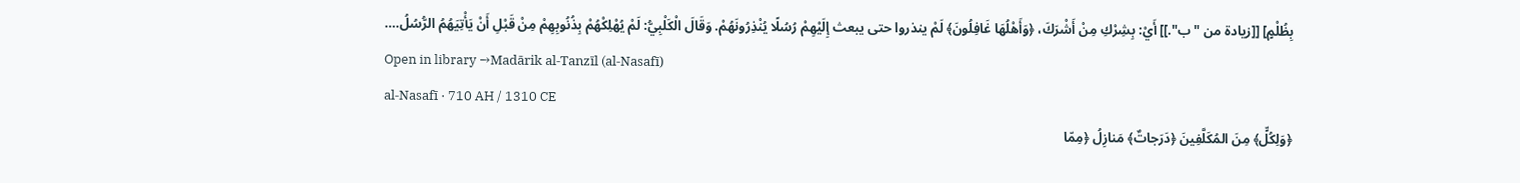بِظُلْمٍ] [[زيادة من "ب".]] أَيْ: بِشِرْكِ مِنْ أَشْرَكَ، ﴿وَأَهْلُهَا غَافِلُونَ﴾ لَمْ ينذروا حتى يبعث إِلَيْهِمْ رُسُلًا يُنْذِرُونَهُمْ. وَقَالَ الْكَلْبِيُّ: لَمْ يُهْلِكْهُمْ بِذُنُوبِهِمْ مِنْ قَبْلِ أَنْ يَأْتِيَهُمُ الرُّسُلُ.…
Open in library →Madārik al-Tanzīl (al-Nasafī)
al-Nasafī · 710 AH / 1310 CE
﴿وَلِكُلٍّ﴾ مِنَ المُكَلَّفِينَ ﴿دَرَجاتٌ﴾ مَنازِلُ ﴿مِمّا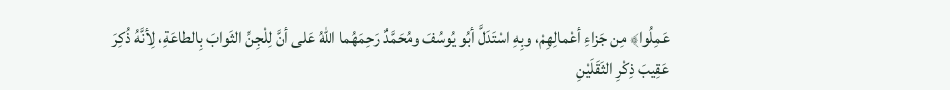عَمِلُوا﴾ مِن جَزاءِ أعْمالِهِمْ، وبِهِ اسْتَدَلَّ أبُو يُوسُفَ ومُحَمَّدٌ رَحِمَهُما اللهُ عَلى أنَّ لِلْجِنِّ الثَوابَ بِالطاعَةِ، لِأنَّهُ ذُكِرَ عَقِيبَ ذِكْرِ الثَقَلَيْنِ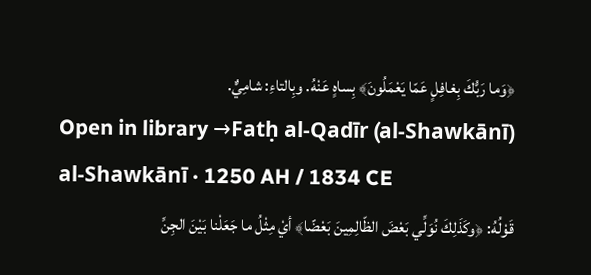﴿وَما رَبُّكَ بِغافِلٍ عَمّا يَعْمَلُونَ﴾ بِساهٍ عَنْهُ. وبِالتاءِ: شامِيٌّ.
Open in library →Fatḥ al-Qadīr (al-Shawkānī)
al-Shawkānī · 1250 AH / 1834 CE
قَوْلُهُ: ﴿وكَذَلِكَ نُوَلِّي بَعْضَ الظّالِمِينَ بَعْضًا﴾ أيْ مِثْلُ ما جَعَلْنا بَيْنَ الجِنِّ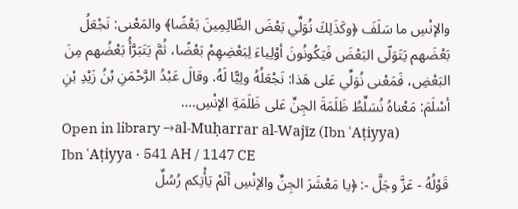والإنْسِ ما سَلَفَ ﴿وكَذَلِكَ نُوَلِّي بَعْضَ الظّالِمِينَ بَعْضًا﴾ والمَعْنى: نَجْعَلُ بَعْضَهم يَتَوَلّى البَعْضَ فَيَكُونُونَ أوْلِياءَ لِبَعْضِهِمْ بَعْضًا، ثُمَّ يَتَبَرَّأُ بَعْضُهم مِنَ البَعْضِ، فَمَعْنى نُوَلِّي عَلى هَذا: نَجْعَلُهُ ولِيًّا لَهُ. وقالَ عَبْدُ الرَّحْمَنِ بْنُ زَيْدِ بْنِ أسْلَمَ: مَعْناهُ نُسَلِّطُ ظَلَمَةَ الجِنِّ عَلى ظَلَمَةِ الإنْسِ.…
Open in library →al-Muḥarrar al-Wajīz (Ibn ʿAṭiyya)
Ibn ʿAṭiyya · 541 AH / 1147 CE
قَوْلُهُ - عَزَّ وجَلَّ -: ﴿يا مَعْشَرَ الجِنِّ والإنْسِ ألَمْ يَأْتِكم رُسُلٌ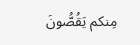مِنكم يَقُصُّونَ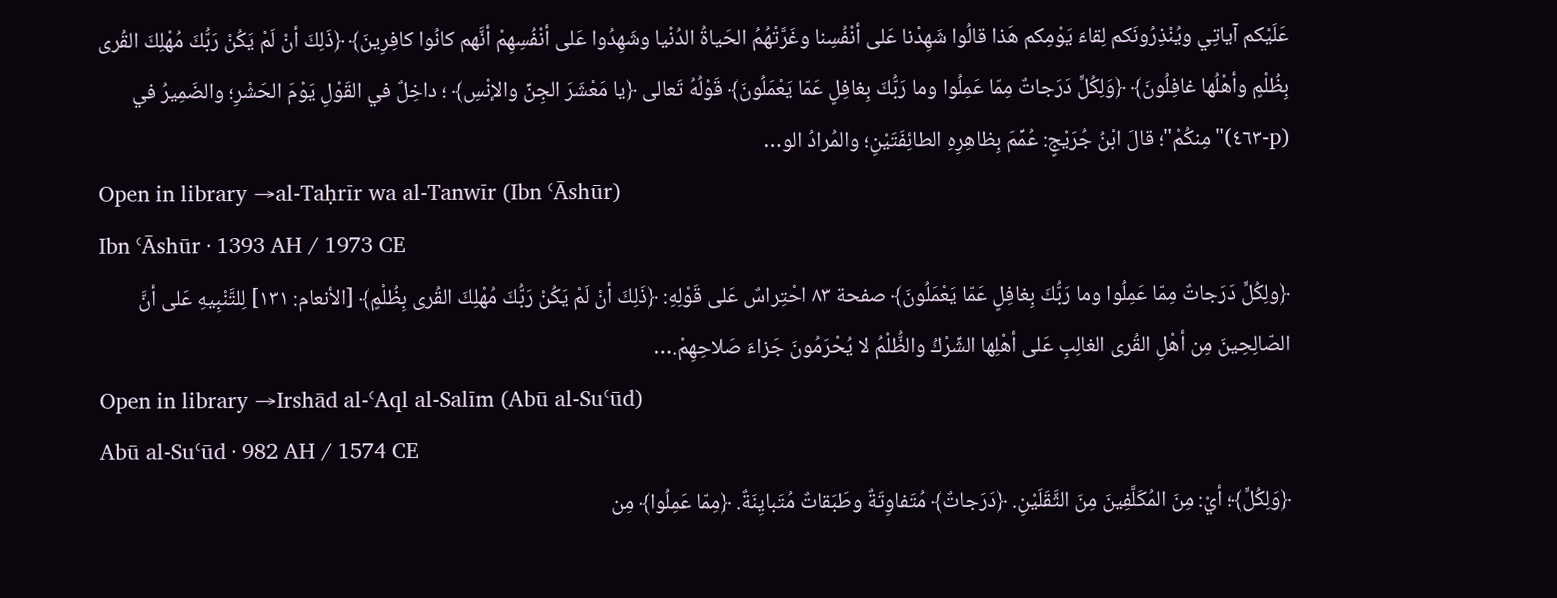عَلَيْكم آياتِي ويُنْذِرُونَكم لِقاءَ يَوْمِكم هَذا قالُوا شَهِدْنا عَلى أنْفُسِنا وغَرَّتْهُمُ الحَياةُ الدُنْيا وشَهِدُوا عَلى أنْفُسِهِمْ أنَّهم كانُوا كافِرِينَ﴾ ﴿ذَلِكَ أنْ لَمْ يَكُنْ رَبُّكَ مُهْلِكَ القُرى بِظُلْمٍ وأهْلُها غافِلُونَ﴾ ﴿وَلِكُلٍّ دَرَجاتٌ مِمّا عَمِلُوا وما رَبُّكَ بِغافِلٍ عَمّا يَعْمَلُونَ﴾ قَوْلُهُ تَعالى ﴿يا مَعْشَرَ الجِنِّ والإنْسِ﴾ ؛ داخِلٌ في القَوْلِ يَوْمَ الحَشْرِ؛ والضَمِيرُ في (p-٤٦٣)"مِنكُمْ"؛ قالَ ابْنُ جُرَيْجٍ: عُمِّمَ بِظاهِرِهِ الطائِفَتَيْنِ؛ والمُرادُ الو…
Open in library →al-Taḥrīr wa al-Tanwīr (Ibn ʿĀshūr)
Ibn ʿĀshūr · 1393 AH / 1973 CE
﴿ولِكُلٍّ دَرَجاتٌ مِمّا عَمِلُوا وما رَبُّكَ بِغافِلٍ عَمّا يَعْمَلُونَ﴾ صفحة ٨٣ احْتِراسٌ عَلى قَوْلِهِ: ﴿ذَلِكَ أنْ لَمْ يَكُنْ رَبُّكَ مُهْلِكَ القُرى بِظُلْمٍ﴾ [الأنعام: ١٣١] لِلتَّنْبِيهِ عَلى أنَّ الصّالِحِينَ مِن أهْلِ القُرى الغالِبِ عَلى أهْلِها الشِّرْكُ والظُّلْمُ لا يُحْرَمُونَ جَزاءَ صَلاحِهِمْ.…
Open in library →Irshād al-ʿAql al-Salīm (Abū al-Suʿūd)
Abū al-Suʿūd · 982 AH / 1574 CE
﴿وَلِكُلٍّ﴾؛ أيْ: مِنَ المُكَلَّفِينَ مِنَ الثَّقَلَيْنِ. ﴿دَرَجاتٌ﴾ مُتَفاوِتَةٌ وطَبَقاتٌ مُتَبايِنَةٌ. ﴿مِمّا عَمِلُوا﴾ مِن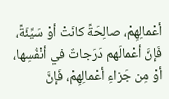أعْمالِهِمْ، صالِحَةً كانَتْ أوْ سَيِّئَةً، فَإنَّ أعْمالَهم دَرَجاتٌ في أنْفُسِها، أوْ مِن جَزاءِ أعْمالِهِمْ، فَإنَّ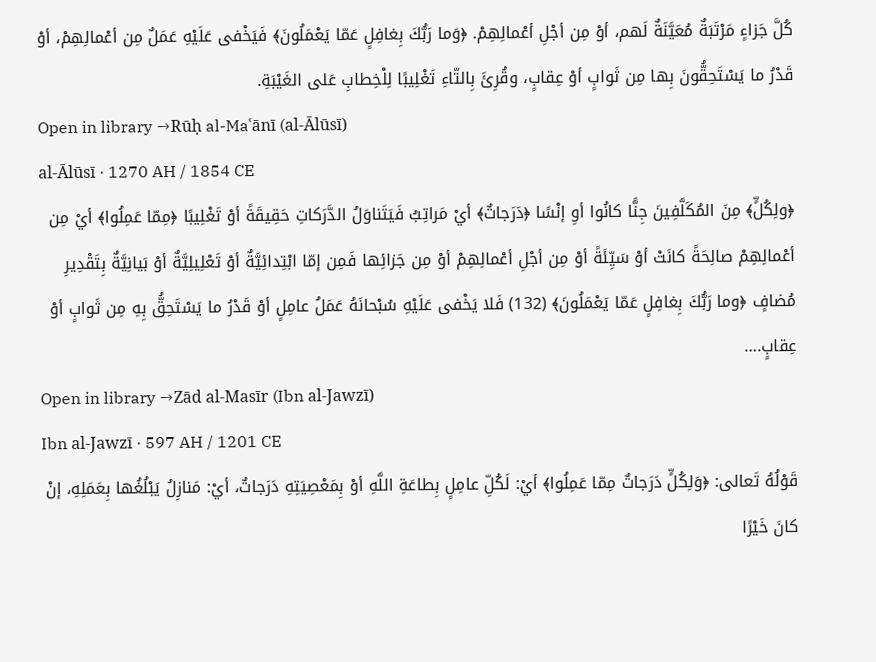كُلَّ جَزاءٍ مَرْتَبَةٌ مُعَيَّنَةٌ لَهم، أوْ مِن أجْلِ أعْمالِهِمْ. ﴿وَما رَبُّكَ بِغافِلٍ عَمّا يَعْمَلُونَ﴾ فَيَخْفى عَلَيْهِ عَمَلٌ مِن أعْمالِهِمْ، أوْ قَدْرُ ما يَسْتَحِقُّونَ بِها مِن ثَوابٍ أوْ عِقابٍ، وقُرِئَ بِالتّاءِ تَغْلِيبًا لِلْخِطابِ عَلى الغَيْبَةِ.
Open in library →Rūḥ al-Maʿānī (al-Ālūsī)
al-Ālūsī · 1270 AH / 1854 CE
﴿ولِكُلٍّ﴾ مِنَ المُكَلَّفِينَ جِنًّا كانُوا أوِ إنْسًا ﴿دَرَجاتٌ﴾ أيْ مَراتِبُ فَيَتَناوَلُ الدَّرَكاتِ حَقِيقَةً أوْ تَغْلِيبًا ﴿مِمّا عَمِلُوا﴾ أيْ مِن أعْمالِهِمْ صالِحَةً كانَتْ أوْ سَيِّئَةً أوْ مِن أجْلِ أعْمالِهِمْ أوْ مِن جَزائِها فَمِن إمّا ابْتِدائِيَّةٌ أوْ تَعْلِيلِيَّةٌ أوْ بَيانِيَّةٌ بِتَقْدِيرِ مُضافٍ ﴿وما رَبُّكَ بِغافِلٍ عَمّا يَعْمَلُونَ﴾ (132) فَلا يَخْفى عَلَيْهِ سُبْحانَهُ عَمَلُ عامِلٍ أوْ قَدْرُ ما يَسْتَحِقُّ بِهِ مِن ثَوابٍ أوْ عِقابٍ.…
Open in library →Zād al-Masīr (Ibn al-Jawzī)
Ibn al-Jawzī · 597 AH / 1201 CE
قَوْلُهُ تَعالى: ﴿وَلِكُلٍّ دَرَجاتٌ مِمّا عَمِلُوا﴾ أيْ: لَكُلِّ عامِلٍ بِطاعَةِ اللَّهِ أوْ بِمَعْصِيَتِهِ دَرَجاتٌ، أيْ: مَنازِلُ يَبْلُغُها بِعَمَلِهِ، إنْ كانَ خَيْرًا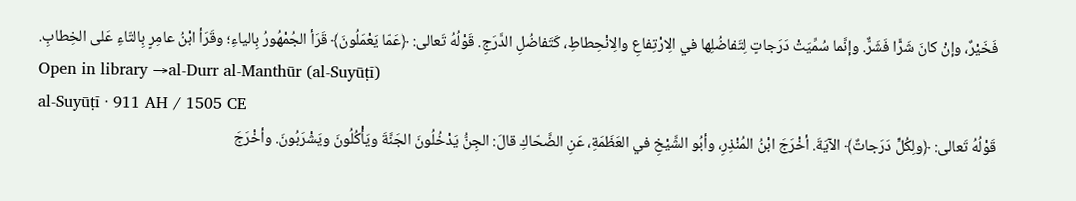فَخَيْرٌ، وإنْ كانَ شَرًّا فَشَرٌّ. وإنَّما سُمِّيَتْ دَرَجاتٍ لِتَفاضُلِها في الِارْتِفاعِ والِانْحِطاطِ، كَتَفاضُلِ الدَّرَجِ. قَوْلُهُ تَعالى: ﴿عَمّا يَعْمَلُونَ﴾ قَرَأ الجُمْهُورُ بِالياءِ؛ وقَرَأ ابْنُ عامِرٍ بِالتّاءِ عَلى الخِطابِ.
Open in library →al-Durr al-Manthūr (al-Suyūṭī)
al-Suyūṭī · 911 AH / 1505 CE
قَوْلُهُ تَعالى: ﴿ولِكُلٍّ دَرَجاتٌ﴾ الآيَةَ. أخْرَجَ ابْنُ المُنْذِرِ، وأبُو الشَّيْخِ في العَظَمَةِ، عَنِ الضَّحّاكِ قالَ: الجِنُّ يَدْخُلُونَ الجَنَّةَ ويَأْكُلُونَ ويَشْرَبُونَ. وأخْرَجَ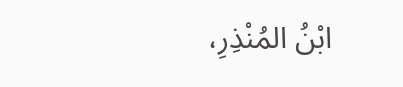ابْنُ المُنْذِرِ،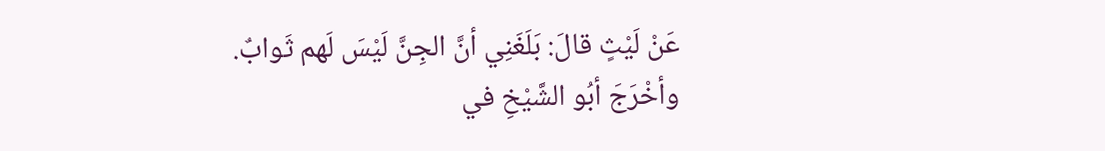عَنْ لَيْثٍ قالَ: بَلَغَنِي أنَّ الجِنَّ لَيْسَ لَهم ثَوابٌ. وأخْرَجَ أبُو الشَّيْخِ في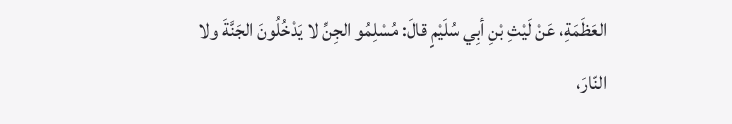العَظَمَةِ، عَنْ لَيْثِ بْنِ أبِي سُلَيْمٍ قالَ: مُسْلِمُو الجِنِّ لا يَدْخُلُونَ الجَنَّةَ ولا النّارَ،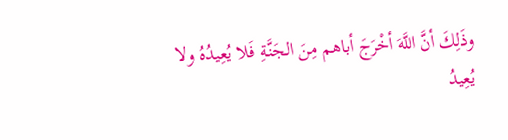وذَلِكَ أنَّ اللَّهَ أخْرَجَ أباهم مِنَ الجَنَّةِ فَلا يُعِيدُهُ ولا يُعِيدُ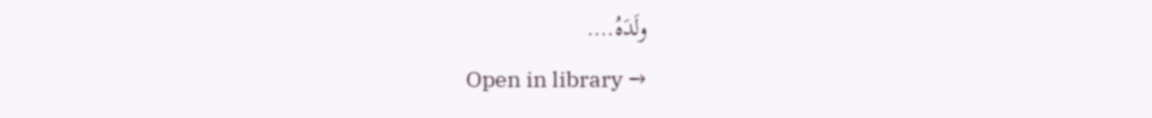ولَدَهُ.…
Open in library →